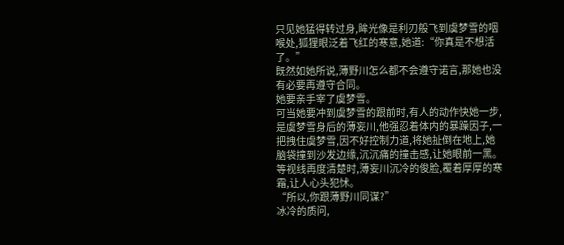只见她猛得转过身,眸光像是利刃般飞到虞梦雪的咽喉处,狐狸眼泛着飞红的寒意,她道:“你真是不想活了。”
既然如她所说,薄野川怎么都不会遵守诺言,那她也没有必要再遵守合同。
她要亲手宰了虞梦雪。
可当她要冲到虞梦雪的跟前时,有人的动作快她一步,是虞梦雪身后的薄妄川,他强忍着体内的暴躁因子,一把拽住虞梦雪,因不好控制力道,将她扯倒在地上,她脑袋撞到沙发边缘,沉沉痛的撞击感,让她眼前一黑。
等视线再度清楚时,薄妄川沉冷的俊脸,覆着厚厚的寒霜,让人心头犯怵。
“所以,你跟薄野川同谋?”
冰冷的质问,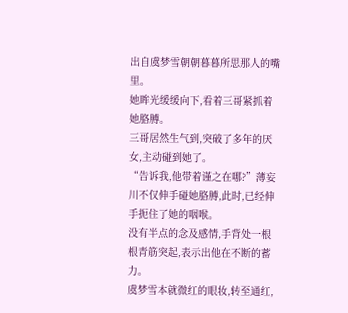出自虞梦雪朝朝暮暮所思那人的嘴里。
她眸光缓缓向下,看着三哥紧抓着她胳膊。
三哥居然生气到,突破了多年的厌女,主动碰到她了。
“告诉我,他带着谨之在哪?”薄妄川不仅伸手碰她胳膊,此时,已经伸手扼住了她的咽喉。
没有半点的念及感情,手背处一根根青筋突起,表示出他在不断的蓄力。
虞梦雪本就微红的眼妆,转至通红,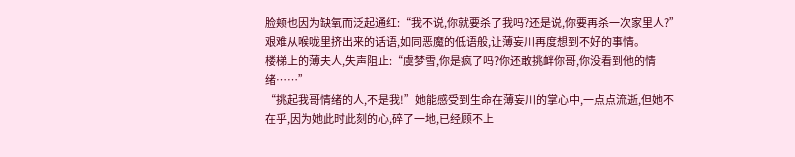脸颊也因为缺氧而泛起通红:“我不说,你就要杀了我吗?还是说,你要再杀一次家里人?”
艰难从喉咙里挤出来的话语,如同恶魔的低语般,让薄妄川再度想到不好的事情。
楼梯上的薄夫人,失声阻止:“虞梦雪,你是疯了吗?你还敢挑衅你哥,你没看到他的情绪……”
“挑起我哥情绪的人,不是我!”她能感受到生命在薄妄川的掌心中,一点点流逝,但她不在乎,因为她此时此刻的心,碎了一地,已经顾不上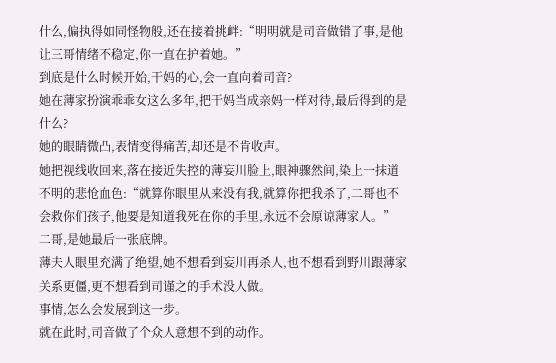什么,偏执得如同怪物般,还在接着挑衅:“明明就是司音做错了事,是他让三哥情绪不稳定,你一直在护着她。”
到底是什么时候开始,干妈的心,会一直向着司音?
她在薄家扮演乖乖女这么多年,把干妈当成亲妈一样对待,最后得到的是什么?
她的眼睛微凸,表情变得痛苦,却还是不肯收声。
她把视线收回来,落在接近失控的薄妄川脸上,眼神骤然间,染上一抹道不明的悲怆血色:“就算你眼里从来没有我,就算你把我杀了,二哥也不会救你们孩子,他要是知道我死在你的手里,永远不会原谅薄家人。”
二哥,是她最后一张底牌。
薄夫人眼里充满了绝望,她不想看到妄川再杀人,也不想看到野川跟薄家关系更僵,更不想看到司谨之的手术没人做。
事情,怎么会发展到这一步。
就在此时,司音做了个众人意想不到的动作。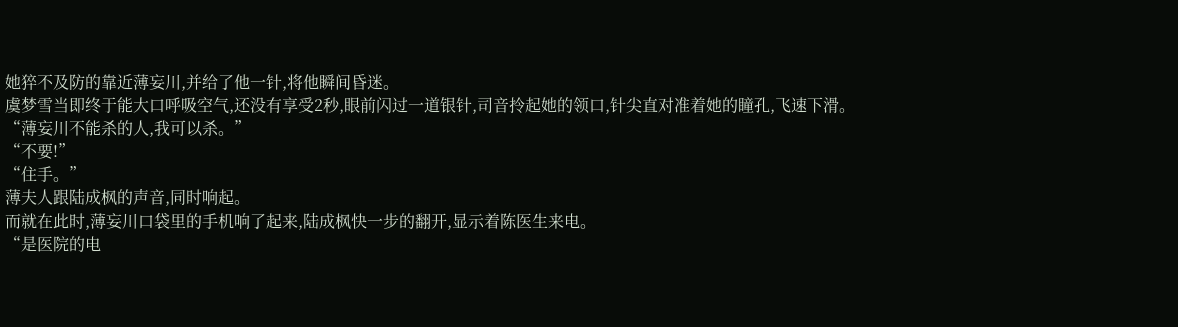她猝不及防的靠近薄妄川,并给了他一针,将他瞬间昏迷。
虞梦雪当即终于能大口呼吸空气,还没有享受2秒,眼前闪过一道银针,司音拎起她的领口,针尖直对准着她的瞳孔,飞速下滑。
“薄妄川不能杀的人,我可以杀。”
“不要!”
“住手。”
薄夫人跟陆成枫的声音,同时响起。
而就在此时,薄妄川口袋里的手机响了起来,陆成枫快一步的翻开,显示着陈医生来电。
“是医院的电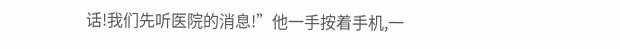话!我们先听医院的消息!”他一手按着手机,一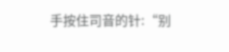手按住司音的针:“别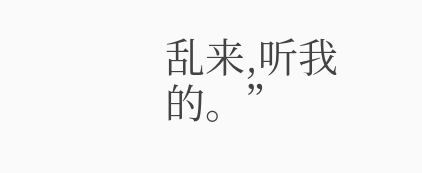乱来,听我的。”